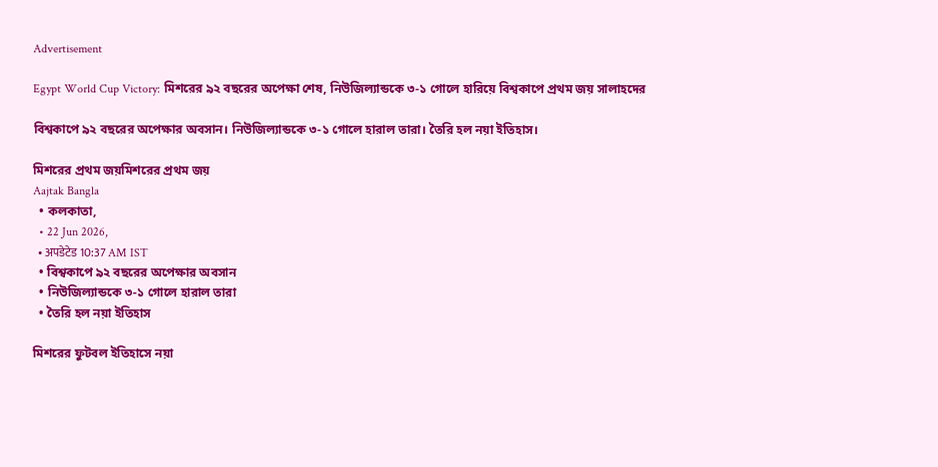Advertisement

Egypt World Cup Victory: মিশরের ৯২ বছরের অপেক্ষা শেষ, নিউজিল্যান্ডকে ৩-১ গোলে হারিয়ে বিশ্বকাপে প্রথম জয় সালাহদের

বিশ্বকাপে ৯২ বছরের অপেক্ষার অবসান। নিউজিল্যান্ডকে ৩-১ গোলে হারাল তারা। তৈরি হল নয়া ইতিহাস।

মিশরের প্রথম জয়মিশরের প্রথম জয়
Aajtak Bangla
  • কলকাতা,
  • 22 Jun 2026,
  • अपडेटेड 10:37 AM IST
  • বিশ্বকাপে ৯২ বছরের অপেক্ষার অবসান
  • নিউজিল্যান্ডকে ৩-১ গোলে হারাল তারা
  • তৈরি হল নয়া ইতিহাস

মিশরের ফুটবল ইতিহাসে নয়া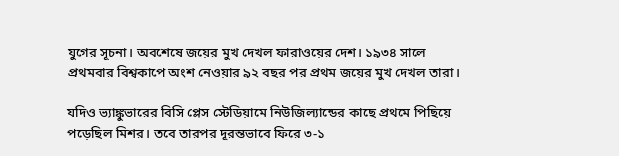যুগের সূচনা। অবশেষে জয়ের মুখ দেখল ফারাওয়ের দেশ। ১৯৩৪ সালে প্রথমবার বিশ্বকাপে অংশ নেওয়ার ৯২ বছর পর প্রথম জয়ের মুখ দেখল তারা।

যদিও ভ্যাঙ্কুভারের বিসি প্লেস স্টেডিয়ামে নিউজিল্যান্ডের কাছে প্রথমে পিছিয়ে পড়েছিল মিশর। তবে তারপর দূরন্তভাবে ফিরে ৩-১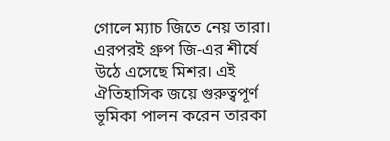গোলে ম্যাচ জিতে নেয় তারা। এরপরই গ্রুপ জি-এর শীর্ষে উঠে এসেছে মিশর। এই ঐতিহাসিক জয়ে গুরুত্বপূর্ণ ভূমিকা পালন করেন তারকা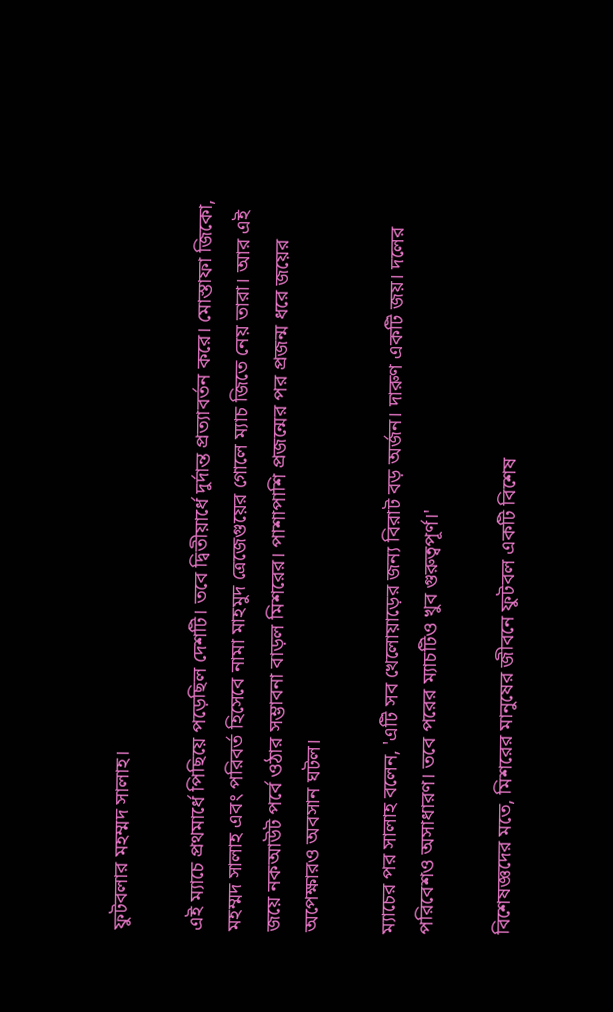ফুটবলার মহম্মদ সালাহ।

এই ম্যাচে প্রথমার্ধে পিছিয়ে পড়েছিল দেশটি। তবে দ্বিতীয়ার্ধে দুর্দান্ত প্রত্যাবর্তন করে। মোস্তাফা জিকো, মহম্মদ সালাহ এবং পরিবর্ত হিসেবে নামা মাহমুদ ত্রেজেগুয়ের গোলে ম্যাচ জিতে নেয় তারা। আর এই জয়ে নকআউট পর্বে ওঠার সম্ভাবনা বাড়ল মিশরের। পাশাপাশি প্রজন্মের পর প্রজন্ম ধরে জয়ের অপেক্ষারও অবসান ঘটল।

ম্যাচের পর সালাহ বলেন, 'এটি সব খেলোয়াড়ের জন্য বিরাট বড় অর্জন। দারুণ একটি জয়। দলের পরিবেশও অসাধারণ। তবে পরের ম্যাচটিও খুব গুরুত্বপূর্ণ।'

বিশেষজ্ঞদের মতে, মিশরের মানুষের জীবনে ফুটবল একটি বিশেষ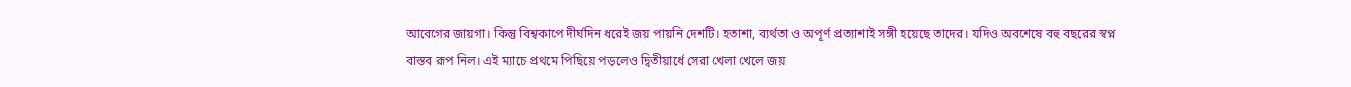আবেগের জায়গা। কিন্তু বিশ্বকাপে দীর্ঘদিন ধরেই জয় পায়নি দেশটি। হতাশা, ব্যর্থতা ও অপূর্ণ প্রত্যাশাই সঙ্গী হয়েছে তাদের। যদিও অবশেষে বহু বছরের স্বপ্ন বাস্তব রূপ নিল। এই ম্যাচে প্রথমে পিছিয়ে পড়লেও দ্বিতীয়ার্ধে সেরা খেলা খেলে জয়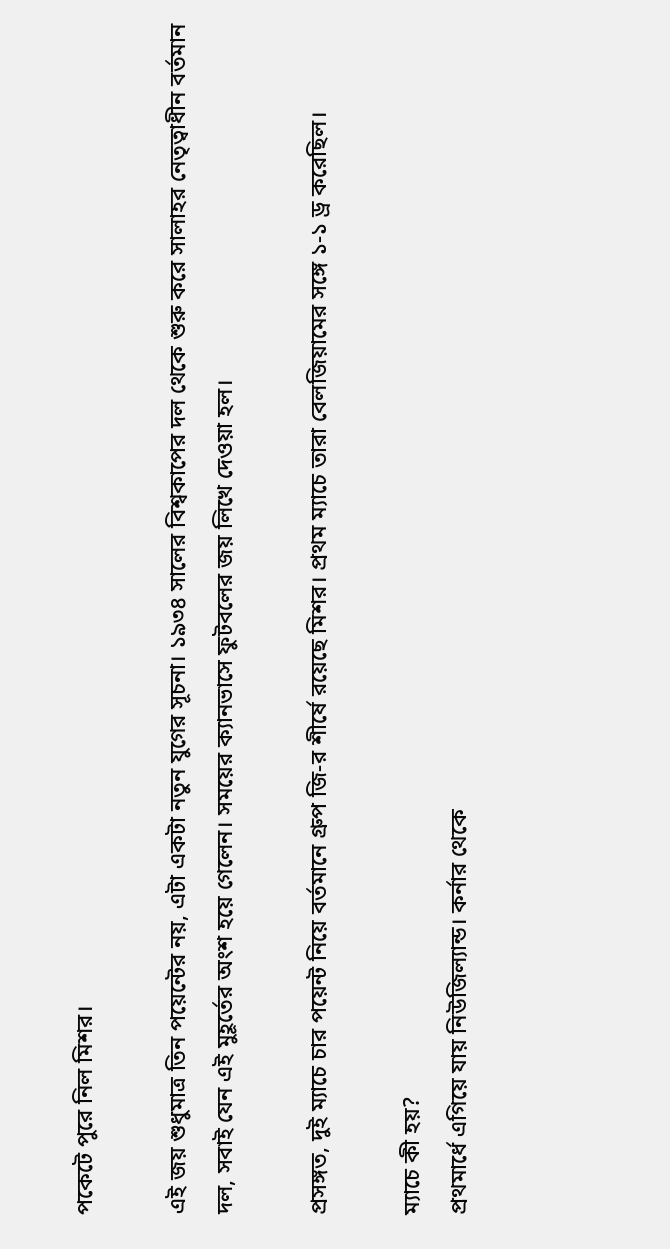পকেটে পুরে নিল মিশর।

এই জয় শুধুমাত্র তিন পয়েন্টের নয়, এটা একটা নতুন যুগের সূচনা। ১৯৩৪ সালের বিশ্বকাপের দল থেকে শুরু করে সালাহর নেতৃত্বাধীন বর্তমান দল, সবাই যেন এই মুহূর্তের অংশ হয়ে গেলেন। সময়ের ক্যানভাসে ফুটবলের জয় লিখে দেওয়া হল।

প্রসঙ্গত, দুই ম্যাচে চার পয়েন্ট নিয়ে বর্তমানে গ্রুপ জি-র শীর্ষে রয়েছে মিশর। প্রথম ম্যাচে তারা বেলজিয়ামের সঙ্গে ১-১ ড্র করেছিল।

ম্যাচে কী হয়?
প্রথমার্ধে এগিয়ে যায় নিউজিল্যান্ড। কর্নার থেকে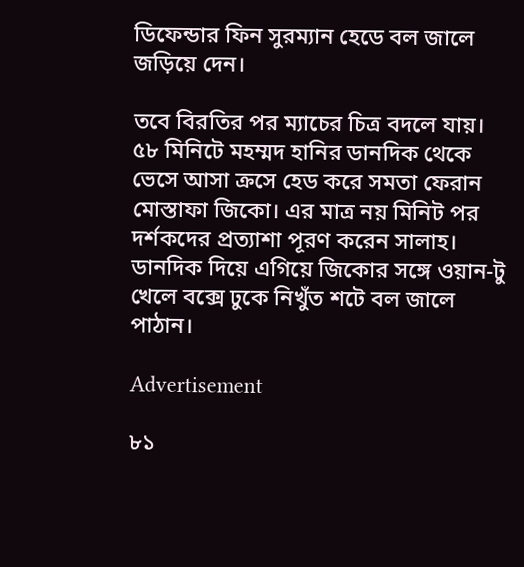ডিফেন্ডার ফিন সুরম্যান হেডে বল জালে জড়িয়ে দেন।

তবে বিরতির পর ম্যাচের চিত্র বদলে যায়। ৫৮ মিনিটে মহম্মদ হানির ডানদিক থেকে ভেসে আসা ক্রসে হেড করে সমতা ফেরান মোস্তাফা জিকো। এর মাত্র নয় মিনিট পর দর্শকদের প্রত্যাশা পূরণ করেন সালাহ। ডানদিক দিয়ে এগিয়ে জিকোর সঙ্গে ওয়ান-টু খেলে বক্সে ঢুকে নিখুঁত শটে বল জালে পাঠান।

Advertisement

৮১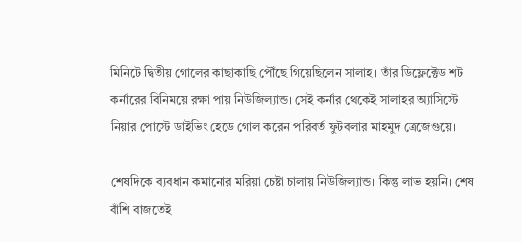মিনিটে দ্বিতীয় গোলের কাছাকাছি পৌঁছে গিয়েছিলেন সালাহ। তাঁর ডিফ্লেক্টেড শট কর্নারের বিনিময়ে রক্ষা পায় নিউজিল্যান্ড। সেই কর্নার থেকেই সালাহর অ্যাসিস্টে নিয়ার পোস্টে ডাইভিং হেডে গোল করেন পরিবর্ত ফুটবলার মাহমুদ ত্রেজেগুয়ে।

শেষদিকে ব্যবধান কমানোর মরিয়া চেষ্টা চালায় নিউজিল্যান্ড। কিন্তু লাভ হয়নি। শেষ বাঁশি বাজতেই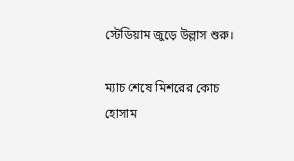স্টেডিয়াম জুড়ে উল্লাস শুরু।

ম্যাচ শেষে মিশরের কোচ হোসাম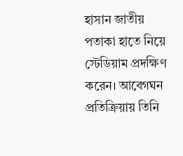হাসান জাতীয় পতাকা হাতে নিয়ে স্টেডিয়াম প্রদক্ষিণ করেন। আবেগঘন প্রতিক্রিয়ায় তিনি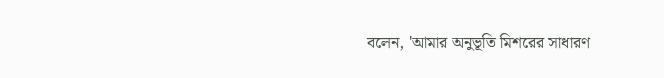বলেন, 'আমার অনুভূতি মিশরের সাধারণ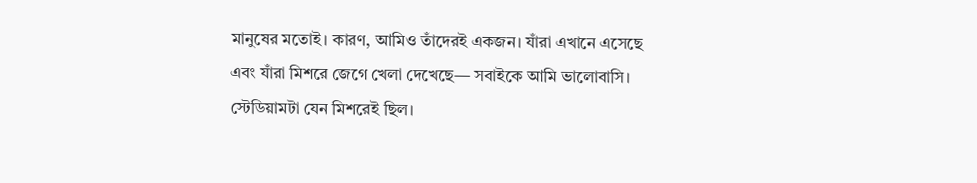মানুষের মতোই। কারণ, আমিও তাঁদেরই একজন। যাঁরা এখানে এসেছে এবং যাঁরা মিশরে জেগে খেলা দেখেছে— সবাইকে আমি ভালোবাসি। স্টেডিয়ামটা যেন মিশরেই ছিল।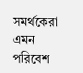সমর্থকেরা এমন পরিবেশ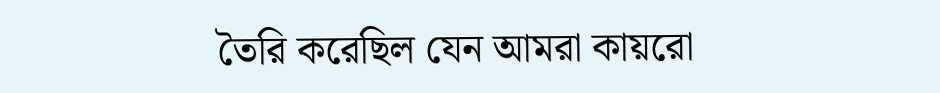তৈরি করেছিল যেন আমরা কায়রো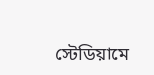স্টেডিয়ামে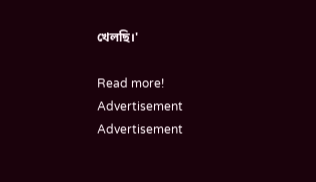খেলছি।'

Read more!
Advertisement
Advertisement